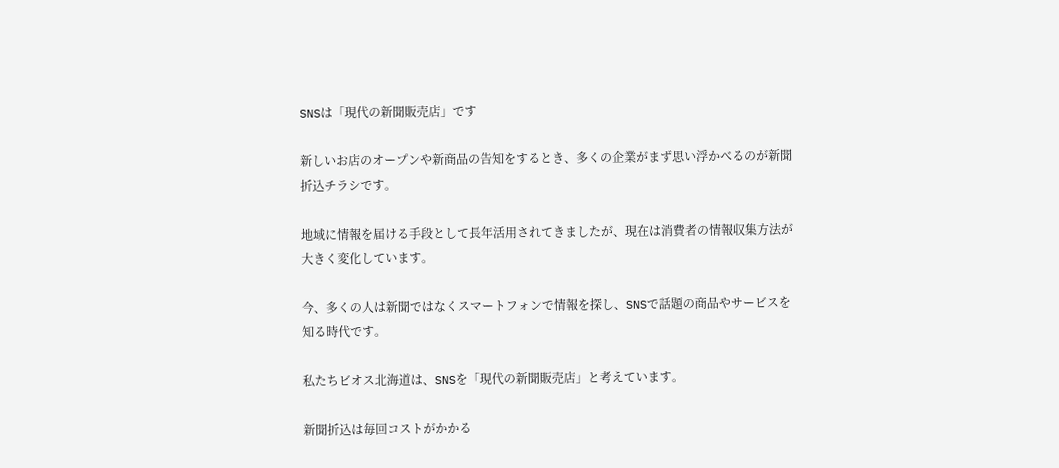SNSは「現代の新聞販売店」です

新しいお店のオープンや新商品の告知をするとき、多くの企業がまず思い浮かべるのが新聞折込チラシです。

地域に情報を届ける手段として長年活用されてきましたが、現在は消費者の情報収集方法が大きく変化しています。

今、多くの人は新聞ではなくスマートフォンで情報を探し、SNSで話題の商品やサービスを知る時代です。

私たちビオス北海道は、SNSを「現代の新聞販売店」と考えています。

新聞折込は毎回コストがかかる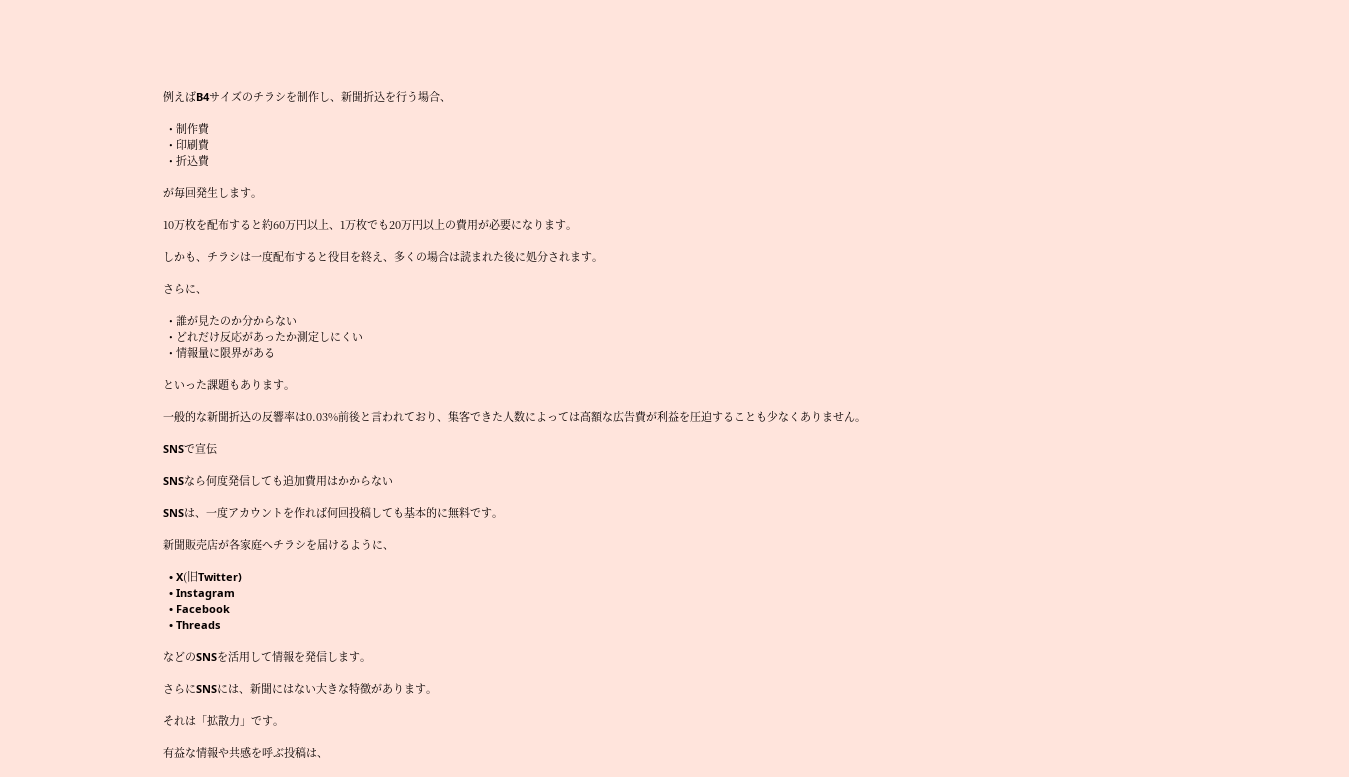例えばB4サイズのチラシを制作し、新聞折込を行う場合、

  • 制作費
  • 印刷費
  • 折込費

が毎回発生します。

10万枚を配布すると約60万円以上、1万枚でも20万円以上の費用が必要になります。

しかも、チラシは一度配布すると役目を終え、多くの場合は読まれた後に処分されます。

さらに、

  • 誰が見たのか分からない
  • どれだけ反応があったか測定しにくい
  • 情報量に限界がある

といった課題もあります。

一般的な新聞折込の反響率は0.03%前後と言われており、集客できた人数によっては高額な広告費が利益を圧迫することも少なくありません。

SNSで宣伝

SNSなら何度発信しても追加費用はかからない

SNSは、一度アカウントを作れば何回投稿しても基本的に無料です。

新聞販売店が各家庭へチラシを届けるように、

  • X(旧Twitter)
  • Instagram
  • Facebook
  • Threads

などのSNSを活用して情報を発信します。

さらにSNSには、新聞にはない大きな特徴があります。

それは「拡散力」です。

有益な情報や共感を呼ぶ投稿は、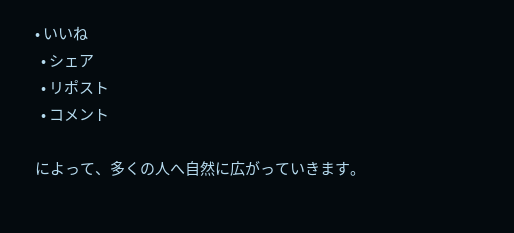• いいね
  • シェア
  • リポスト
  • コメント

によって、多くの人へ自然に広がっていきます。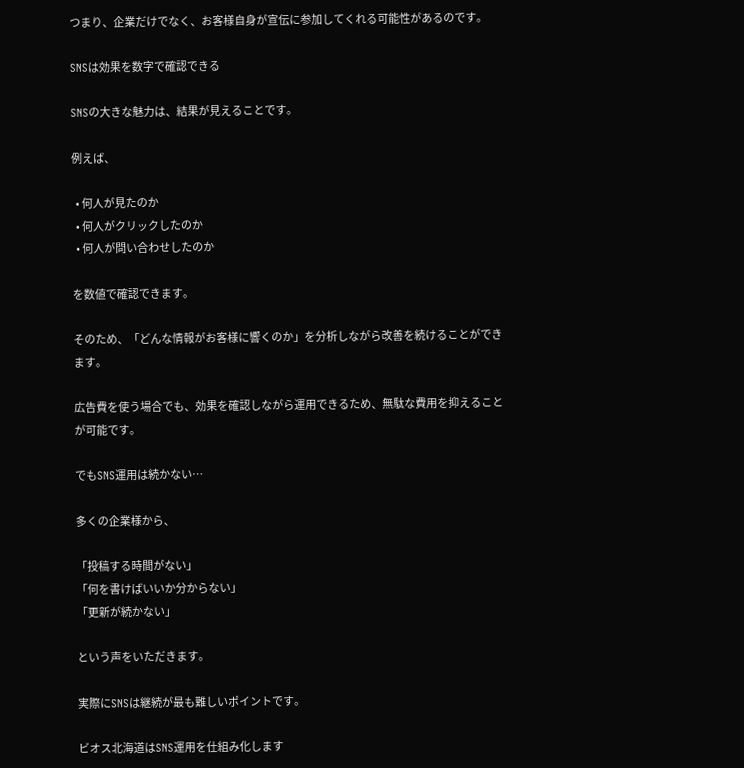つまり、企業だけでなく、お客様自身が宣伝に参加してくれる可能性があるのです。

SNSは効果を数字で確認できる

SNSの大きな魅力は、結果が見えることです。

例えば、

  • 何人が見たのか
  • 何人がクリックしたのか
  • 何人が問い合わせしたのか

を数値で確認できます。

そのため、「どんな情報がお客様に響くのか」を分析しながら改善を続けることができます。

広告費を使う場合でも、効果を確認しながら運用できるため、無駄な費用を抑えることが可能です。

でもSNS運用は続かない…

多くの企業様から、

「投稿する時間がない」
「何を書けばいいか分からない」
「更新が続かない」

という声をいただきます。

実際にSNSは継続が最も難しいポイントです。

ビオス北海道はSNS運用を仕組み化します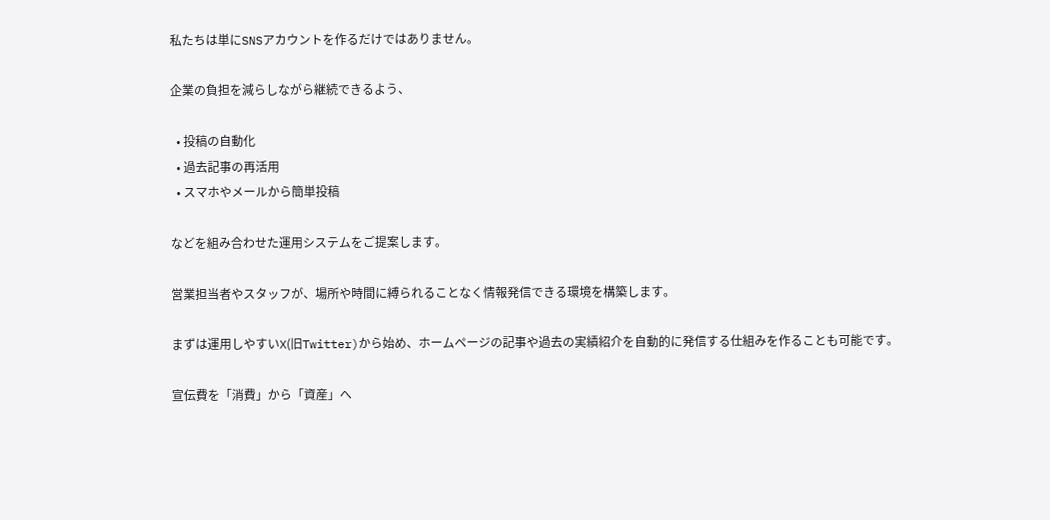私たちは単にSNSアカウントを作るだけではありません。

企業の負担を減らしながら継続できるよう、

  • 投稿の自動化
  • 過去記事の再活用
  • スマホやメールから簡単投稿

などを組み合わせた運用システムをご提案します。

営業担当者やスタッフが、場所や時間に縛られることなく情報発信できる環境を構築します。

まずは運用しやすいX(旧Twitter)から始め、ホームページの記事や過去の実績紹介を自動的に発信する仕組みを作ることも可能です。

宣伝費を「消費」から「資産」へ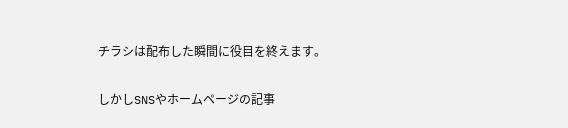チラシは配布した瞬間に役目を終えます。

しかしSNSやホームページの記事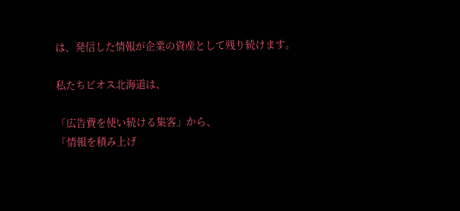は、発信した情報が企業の資産として残り続けます。

私たちビオス北海道は、

「広告費を使い続ける集客」から、
「情報を積み上げ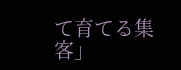て育てる集客」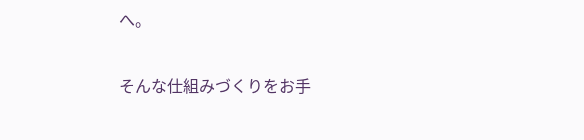へ。

そんな仕組みづくりをお手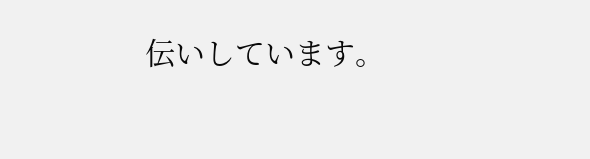伝いしています。